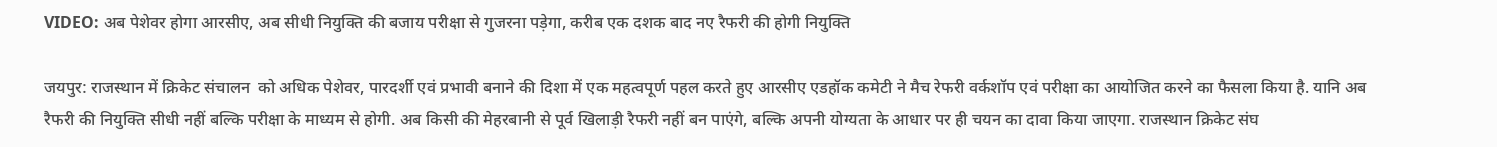VIDEO: अब पेशेवर होगा आरसीए, अब सीधी नियुक्ति की बजाय परीक्षा से गुजरना पड़ेगा, करीब एक दशक बाद नए रैफरी की होगी नियुक्ति

जयपुर: राजस्थान में क्रिकेट संचालन  को अधिक पेशेवर, पारदर्शी एवं प्रभावी बनाने की दिशा में एक महत्वपूर्ण पहल करते हुए आरसीए एडहॉक कमेटी ने मैच रेफरी वर्कशॉप एवं परीक्षा का आयोजित करने का फैसला किया है. यानि अब रैफरी की नियुक्ति सीधी नहीं बल्कि परीक्षा के माध्यम से होगी. अब किसी की मेहरबानी से पूर्व खिलाड़ी रैफरी नहीं बन पाएंगे, बल्कि अपनी योग्यता के आधार पर ही चयन का दावा किया जाएगा. राजस्थान क्रिकेट संघ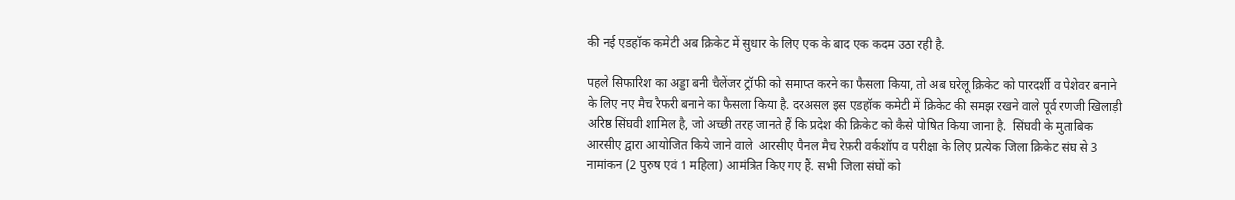की नई एडहॉक कमेटी अब क्रिकेट में सुधार के लिए एक के बाद एक कदम उठा रही है.

पहले सिफारिश का अड्डा बनी चैलेंजर ट्रॉफी को समाप्त करने का फैसला किया, तो अब घरेलू क्रिकेट को पारदर्शी व पेशेवर बनाने के लिए नए मैच रैफरी बनाने का फैसला किया है. दरअसल इस एडहॉक कमेटी में क्रिकेट की समझ रखने वाले पूर्व रणजी खिलाड़ी अरिष्ठ सिंघवी शामिल है, जो अच्छी तरह जानते हैं कि प्रदेश की क्रिकेट को कैसे पोषित किया जाना है.  सिंघवी के मुताबिक आरसीए द्वारा आयोजित किये जाने वाले  आरसीए पैनल मैच रेफ़री वर्कशॉप व परीक्षा के लिए प्रत्येक जिला क्रिकेट संघ से 3 नामांकन (2 पुरुष एवं 1 महिला) आमंत्रित किए गए हैं. सभी जिला संघों को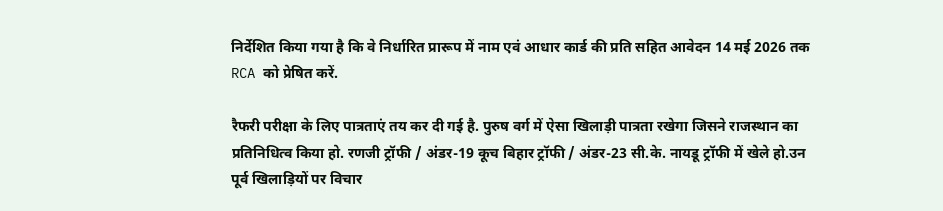निर्देशित किया गया है कि वे निर्धारित प्रारूप में नाम एवं आधार कार्ड की प्रति सहित आवेदन 14 मई 2026 तक RCA को प्रेषित करें.

रैफरी परीक्षा के लिए पात्रताएं तय कर दी गई है. पुरुष वर्ग में ऐसा खिलाड़ी पात्रता रखेगा जिसने राजस्थान का प्रतिनिधित्व किया हो. रणजी ट्रॉफी / अंडर-19 कूच बिहार ट्रॉफी / अंडर-23 सी.के. नायडू ट्रॉफी में खेले हो.उन पूर्व खिलाड़ियों पर विचार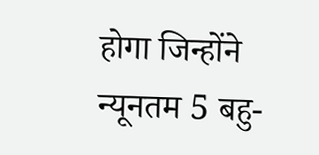होगा जिन्होंने न्यूनतम 5 बहु-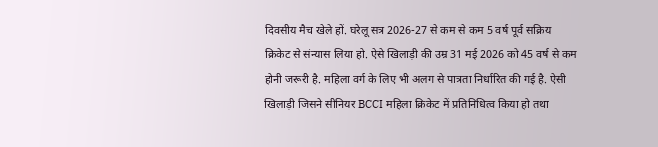दिवसीय मैच खेले हों. घरेलू सत्र 2026-27 से कम से कम 5 वर्ष पूर्व सक्रिय क्रिकेट से संन्यास लिया हो. ऐसे खिलाड़ी की उम्र 31 मई 2026 को 45 वर्ष से कम होनी जरूरी है. महिला वर्ग के लिए भी अलग से पात्रता निर्धारित की गई है. ऐसी खिलाड़ी जिसने सीनियर BCCI महिला क्रिकेट में प्रतिनिधित्व किया हो तथा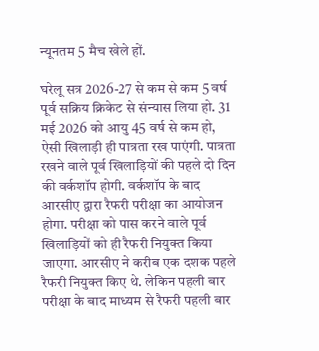न्यूनतम 5 मैच खेले हों.

घरेलू सत्र 2026-27 से कम से कम 5 वर्ष पूर्व सक्रिय क्रिकेट से संन्यास लिया हो. 31 मई 2026 को आयु 45 वर्ष से कम हो, ऐसी खिलाड़ी ही पात्रता रख पाएंगी. पात्रता रखने वाले पूर्व खिलाड़ियों की पहले दो दिन की वर्कशॉप होगी. वर्कशॉप के बाद आरसीए द्वारा रैफरी परीक्षा का आयोजन होगा. परीक्षा को पास करने वाले पूर्व खिलाड़ियों को ही रैफरी नियुक्त किया जाएगा. आरसीए ने करीब एक दशक पहले रैफरी नियुक्त किए थे. लेकिन पहली बार परीक्षा के बाद माध्यम से रैफरी पहली बार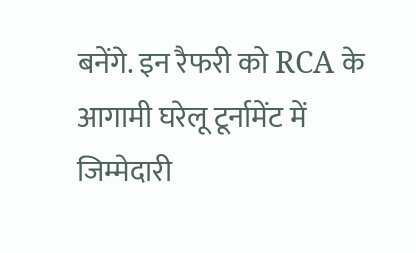बनेंगे. इन रैफरी को RCA के आगामी घरेलू टूर्नामेंट में जिम्मेदारी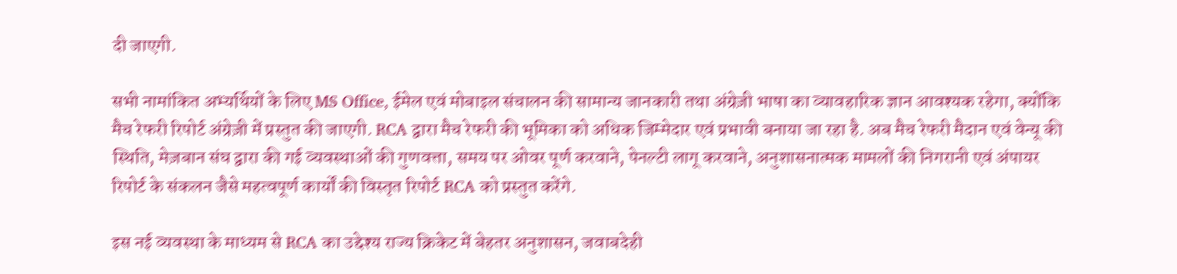दी जाएगी.

सभी नामांकित अभ्यर्थियों के लिए MS Office, ईमेल एवं मोबाइल संचालन की सामान्य जानकारी तथा अंग्रेज़ी भाषा का व्यावहारिक ज्ञान आवश्यक रहेगा, क्योंकि मैच रेफरी रिपोर्ट अंग्रेज़ी में प्रस्तुत की जाएगी. RCA द्वारा मैच रेफरी की भूमिका को अधिक जिम्मेदार एवं प्रभावी बनाया जा रहा है. अब मैच रेफरी मैदान एवं वेन्यू की स्थिति, मेज़बान संघ द्वारा की गई व्यवस्थाओं की गुणवत्ता, समय पर ओवर पूर्ण करवाने, पेनल्टी लागू करवाने, अनुशासनात्मक मामलों की निगरानी एवं अंपायर रिपोर्ट के संकलन जैसे महत्वपूर्ण कार्यों की विस्तृत रिपोर्ट RCA को प्रस्तुत करेंगे.

इस नई व्यवस्था के माध्यम से RCA का उद्देश्य राज्य क्रिकेट में बेहतर अनुशासन, जवाबदेही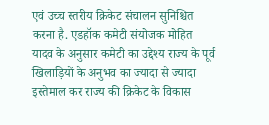एवं उच्च स्तरीय क्रिकेट संचालन सुनिश्चित करना है. एडहॉक कमेटी संयोजक मोहित यादव के अनुसार कमेटी का उद्देश्य राज्य के पूर्व खिलाड़ियों के अनुभव का ज्यादा से ज्यादा इस्तेमाल कर राज्य की क्रिकेट के विकास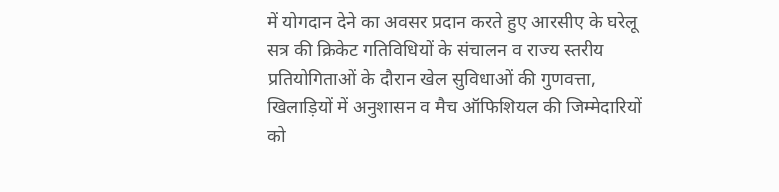में योगदान देने का अवसर प्रदान करते हुए आरसीए के घरेलू सत्र की क्रिकेट गतिविधियों के संचालन व राज्य स्तरीय प्रतियोगिताओं के दौरान खेल सुविधाओं की गुणवत्ता, खिलाड़ियों में अनुशासन व मैच ऑफिशियल की जिम्मेदारियों को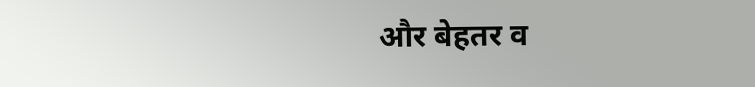और बेहतर व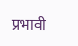प्रभावी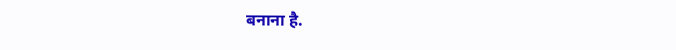बनाना है.